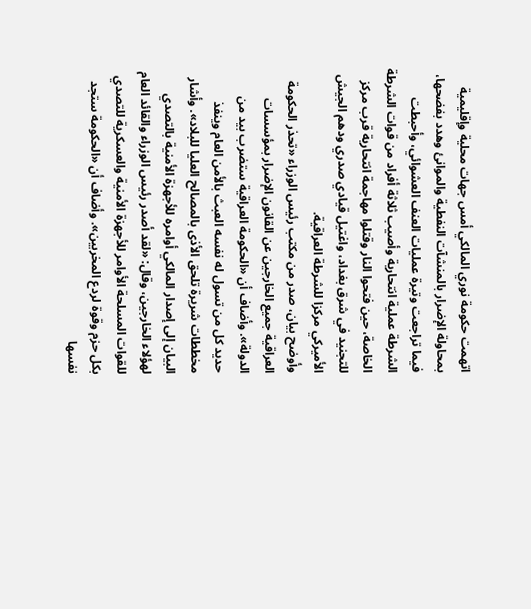اتهمت حكومة نوري المالكي أمس جهات محلية وإقليمية بمحاولة الإضرار بالمنشآت النفطية والموانئ وهدد بفضحها، فيما تراجعت وتيرة عمليات العنف العشوائي، وأحبطت الشرطة عملية انتحارية وأصيب ثلاثة أفراد من قوات الشرطة الخاصة، حين فتحوا النار وقتلوا مهاجمة انتحارية قرب مركز للتجنيد في شرق بغداد، واغتيل قيادي صدري ودهم الجيش الأميركي مركزا للشرطة العراقية.
وأوضح بيان، صدر من مكتب رئيس الوزراء «تحذر الحكومة العراقية جميع الخارجين عن القانون الإضرار بمؤسسات الدولة». وأضاف أن «الحكومة العراقية ستضرب بيد من حديد كل من تسول له نفسه العبث بالأمن العام وينفذ مخططات شريرة تلحق الأذى بالمصالح العليا للبلاد». وأشار البيان إلى إصدار المالكي أوامره للأجهزة الأمنية بالتصدي لهؤلاء الخارجين، وقال: «لقد أصدر رئيس الوزراء والقائد العام للقوات المسلحة الأوامر للأجهزة الأمنية والعسكرية للتصدي بكل حزم وقوة لردع المخربين». وأضاف أن «الحكومة ستجد نفسها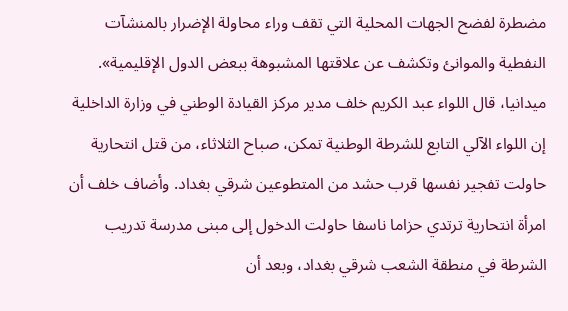مضطرة لفضح الجهات المحلية التي تقف وراء محاولة الإضرار بالمنشآت النفطية والموانئ وتكشف عن علاقتها المشبوهة ببعض الدول الإقليمية».
ميدانيا، قال اللواء عبد الكريم خلف مدير مركز القيادة الوطني في وزارة الداخلية إن اللواء الآلي التابع للشرطة الوطنية تمكن، صباح الثلاثاء، من قتل انتحارية حاولت تفجير نفسها قرب حشد من المتطوعين شرقي بغداد. وأضاف خلف أن امرأة انتحارية ترتدي حزاما ناسفا حاولت الدخول إلى مبنى مدرسة تدريب الشرطة في منطقة الشعب شرقي بغداد، وبعد أن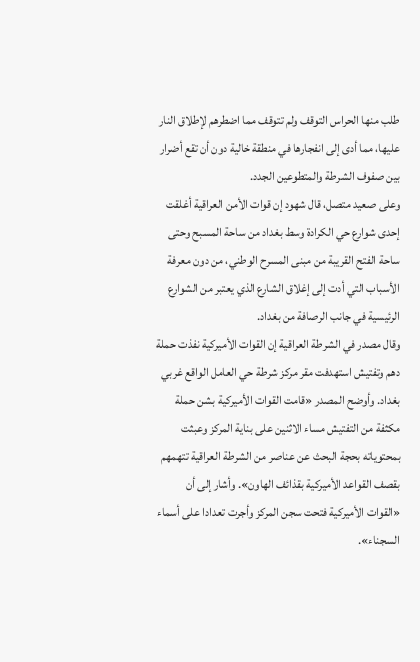طلب منها الحراس التوقف ولم تتوقف مما اضطرهم لإطلاق النار عليها، مما أدى إلى انفجارها في منطقة خالية دون أن تقع أضرار بين صفوف الشرطة والمتطوعين الجدد.
وعلى صعيد متصل، قال شهود إن قوات الأمن العراقية أغلقت إحدى شوارع حي الكرادة وسط بغداد من ساحة المسبح وحتى ساحة الفتح القريبة من مبنى المسرح الوطني، من دون معرفة الأسباب التي أدت إلى إغلاق الشارع الذي يعتبر من الشوارع الرئيسية في جانب الرصافة من بغداد.
وقال مصدر في الشرطة العراقية إن القوات الأميركية نفذت حملة دهم وتفتيش استهدفت مقر مركز شرطة حي العامل الواقع غربي بغداد. وأوضح المصدر «قامت القوات الأميركية بشن حملة مكثفة من التفتيش مساء الاثنين على بناية المركز وعبثت بمحتوياته بحجة البحث عن عناصر من الشرطة العراقية تتهمهم بقصف القواعد الأميركية بقذائف الهاون». وأشار إلى أن «القوات الأميركية فتحت سجن المركز وأجرت تعدادا على أسماء السجناء».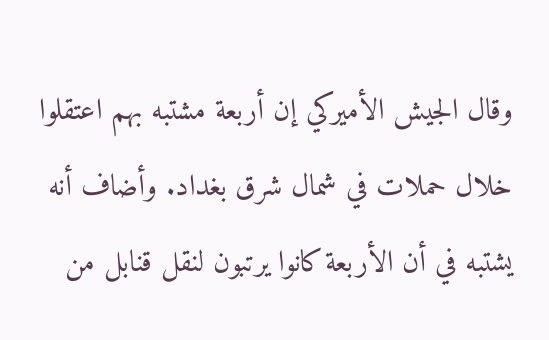وقال الجيش الأميركي إن أربعة مشتبه بهم اعتقلوا خلال حملات في شمال شرق بغداد. وأضاف أنه يشتبه في أن الأربعة كانوا يرتبون لنقل قنابل من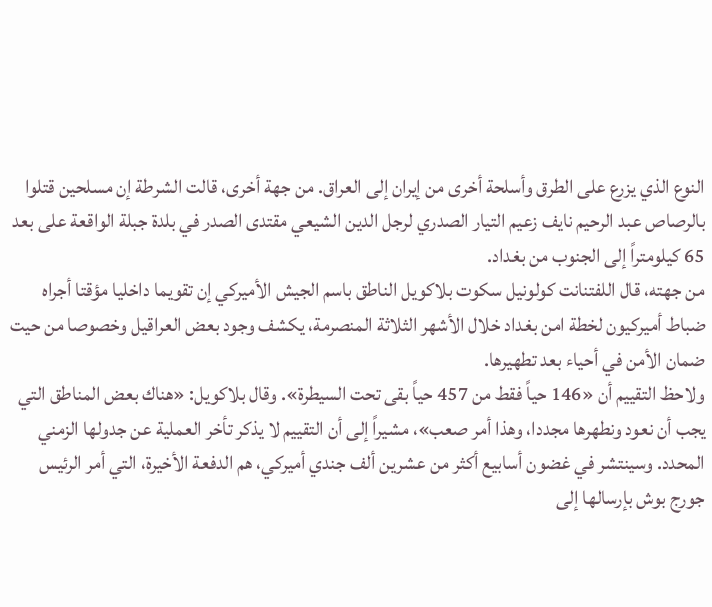النوع الذي يزرع على الطرق وأسلحة أخرى من إيران إلى العراق. من جهة أخرى، قالت الشرطة إن مسلحين قتلوا بالرصاص عبد الرحيم نايف زعيم التيار الصدري لرجل الدين الشيعي مقتدى الصدر في بلدة جبلة الواقعة على بعد 65 كيلومتراً إلى الجنوب من بغداد.
من جهته، قال اللفتنانت كولونيل سكوت بلاكويل الناطق باسم الجيش الأميركي إن تقويما داخليا مؤقتا أجراه ضباط أميركيون لخطة امن بغداد خلال الأشهر الثلاثة المنصرمة، يكشف وجود بعض العراقيل وخصوصا من حيت ضمان الأمن في أحياء بعد تطهيرها.
ولاحظ التقييم أن «146 حياً فقط من 457 حياً بقى تحت السيطرة». وقال بلاكويل: «هناك بعض المناطق التي يجب أن نعود ونطهرها مجددا، وهذا أمر صعب»، مشيراً إلى أن التقييم لا يذكر تأخر العملية عن جدولها الزمني المحدد. وسينتشر في غضون أسابيع أكثر من عشرين ألف جندي أميركي، هم الدفعة الأخيرة، التي أمر الرئيس جورج بوش بإرسالها إلى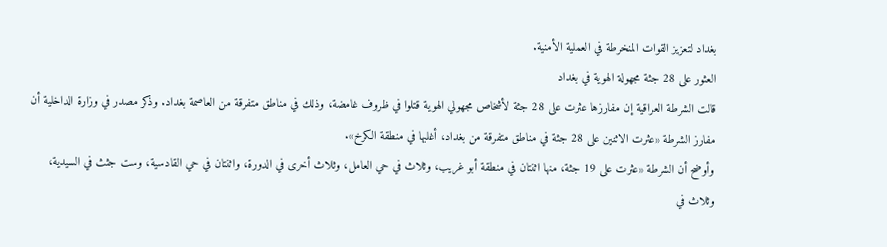بغداد لتعزيز القوات المنخرطة في العملية الأمنية.
العثور على 28 جثة مجهولة الهوية في بغداد
قالت الشرطة العراقية إن مفارزها عثرت على 28 جثة لأشخاص مجهولي الهوية قتلوا في ظروف غامضة، وذلك في مناطق متفرقة من العاصمة بغداد. وذكر مصدر في وزارة الداخلية أن مفارز الشرطة «عثرت الاثنين على 28 جثة في مناطق متفرقة من بغداد، أغلبها في منطقة الكرخ».
وأوضح أن الشرطة «عثرت على 19 جثة، منها اثنتان في منطقة أبو غريب، وثلاث في حي العامل، وثلاث أخرى في الدورة، واثنتان في حي القادسية، وست جثث في السيدية، وثلاث في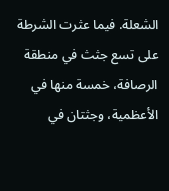الشعلة. فيما عثرت الشرطة على تسع جثث في منطقة الرصافة، خمسة منها في الأعظمية، وجثتان في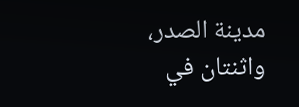مدينة الصدر، واثنتان في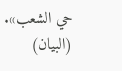حي الشعب».
(البيان)